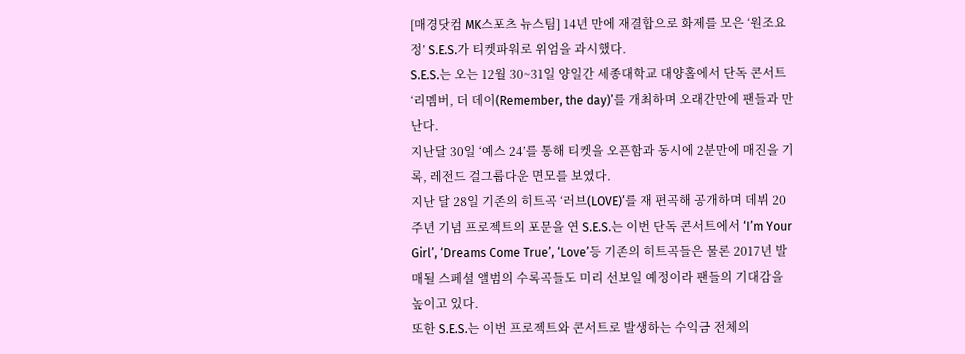[매경닷컴 MK스포츠 뉴스팀] 14년 만에 재결합으로 화제를 모은 ‘원조요정’ S.E.S.가 티켓파워로 위엄을 과시했다.
S.E.S.는 오는 12월 30~31일 양일간 세종대학교 대양홀에서 단독 콘서트 ‘리멤버, 더 데이(Remember, the day)’를 개최하며 오래간만에 팬들과 만난다.
지난달 30일 ‘예스 24’를 통해 티켓을 오픈함과 동시에 2분만에 매진을 기록, 레전드 걸그룹다운 면모를 보였다.
지난 달 28일 기존의 히트곡 ‘러브(LOVE)’를 재 편곡해 공개하며 데뷔 20주년 기념 프로젝트의 포문을 연 S.E.S.는 이번 단독 콘서트에서 ‘I’m Your Girl’, ‘Dreams Come True’, ‘Love’등 기존의 히트곡들은 물론 2017년 발매될 스페셜 앨범의 수록곡들도 미리 선보일 예정이라 팬들의 기대감을 높이고 있다.
또한 S.E.S.는 이번 프로젝트와 콘서트로 발생하는 수익금 전체의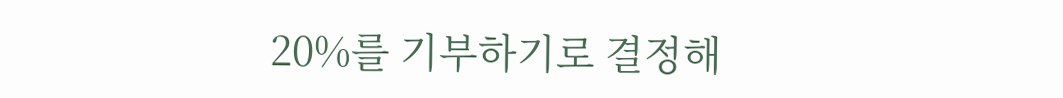20%를 기부하기로 결정해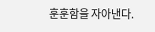훈훈함을 자아낸다.